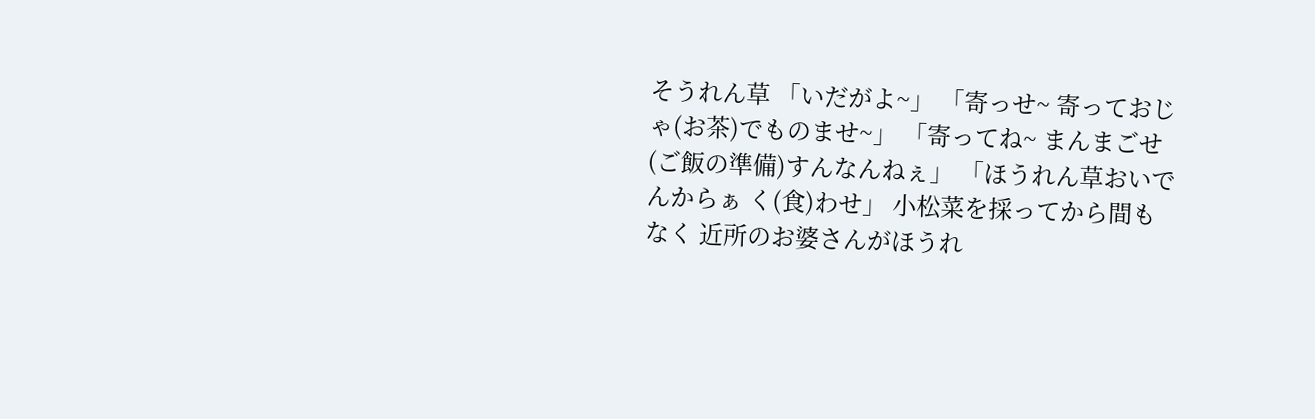そうれん草 「いだがよ~」 「寄っせ~ 寄っておじゃ(お茶)でものませ~」 「寄ってね~ まんまごせ(ご飯の準備)すんなんねぇ」 「ほうれん草おいでんからぁ く(食)わせ」 小松菜を採ってから間もなく 近所のお婆さんがほうれ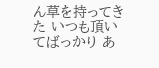ん草を持ってきた いつも頂いてばっかり あ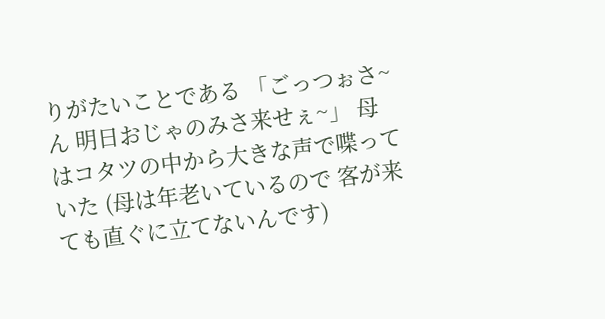りがたいことである 「ごっつぉさ~ん 明日おじゃのみさ来せぇ~」 母はコタツの中から大きな声で喋っていた (母は年老いているので 客が来ても直ぐに立てないんです)